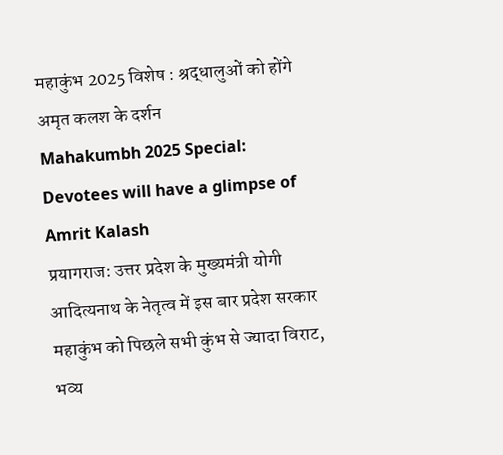महाकुंभ 2025 विशेष : श्रद्धालुओं को होंगे अमृत कलश के दर्शन
Mahakumbh 2025 Special: Devotees will have a glimpse of Amrit Kalash
प्रयागराज: उत्तर प्रदेश के मुख्यमंत्री योगी आदित्यनाथ के नेतृत्व में इस बार प्रदेश सरकार महाकुंभ को पिछले सभी कुंभ से ज्यादा विराट, भव्य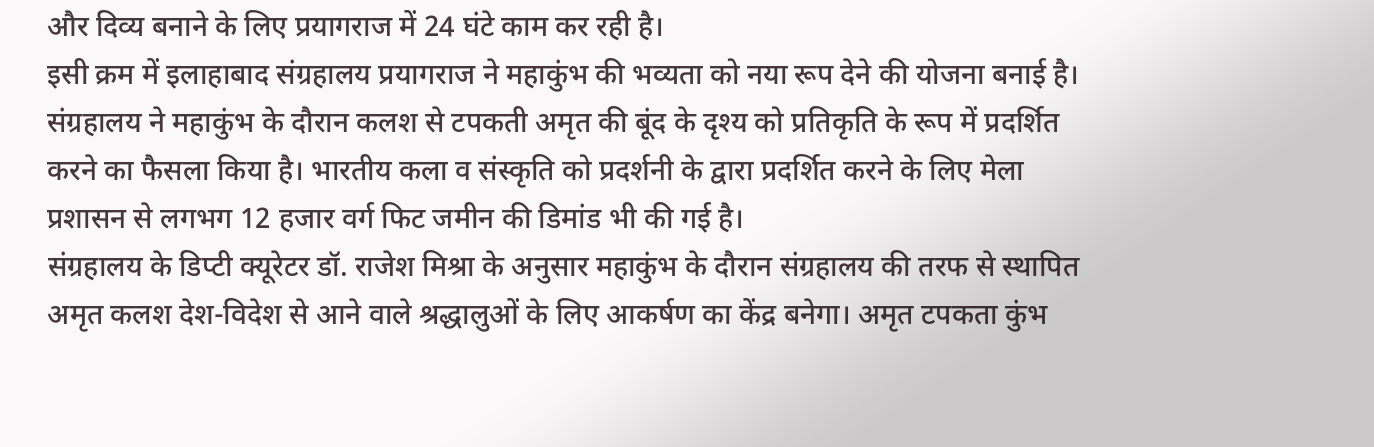और दिव्य बनाने के लिए प्रयागराज में 24 घंटे काम कर रही है।
इसी क्रम में इलाहाबाद संग्रहालय प्रयागराज ने महाकुंभ की भव्यता को नया रूप देने की योजना बनाई है। संग्रहालय ने महाकुंभ के दौरान कलश से टपकती अमृत की बूंद के दृश्य को प्रतिकृति के रूप में प्रदर्शित करने का फैसला किया है। भारतीय कला व संस्कृति को प्रदर्शनी के द्वारा प्रदर्शित करने के लिए मेला प्रशासन से लगभग 12 हजार वर्ग फिट जमीन की डिमांड भी की गई है।
संग्रहालय के डिप्टी क्यूरेटर डॉ. राजेश मिश्रा के अनुसार महाकुंभ के दौरान संग्रहालय की तरफ से स्थापित अमृत कलश देश-विदेश से आने वाले श्रद्धालुओं के लिए आकर्षण का केंद्र बनेगा। अमृत टपकता कुंभ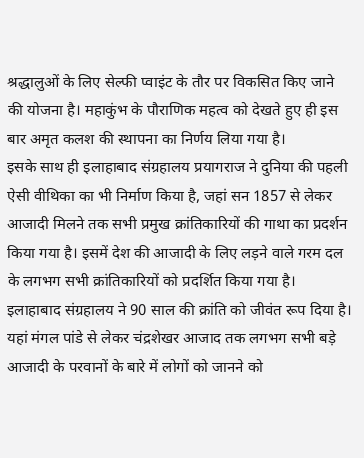श्रद्धालुओं के लिए सेल्फी प्वाइंट के तौर पर विकसित किए जाने की योजना है। महाकुंभ के पौराणिक महत्व को देखते हुए ही इस बार अमृत कलश की स्थापना का निर्णय लिया गया है।
इसके साथ ही इलाहाबाद संग्रहालय प्रयागराज ने दुनिया की पहली ऐसी वीथिका का भी निर्माण किया है, जहां सन 1857 से लेकर आजादी मिलने तक सभी प्रमुख क्रांतिकारियों की गाथा का प्रदर्शन किया गया है। इसमें देश की आजादी के लिए लड़ने वाले गरम दल के लगभग सभी क्रांतिकारियों को प्रदर्शित किया गया है।
इलाहाबाद संग्रहालय ने 90 साल की क्रांति को जीवंत रूप दिया है। यहां मंगल पांडे से लेकर चंद्रशेखर आजाद तक लगभग सभी बड़े आजादी के परवानों के बारे में लोगों को जानने को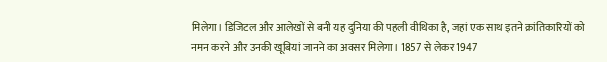मिलेगा। डिजिटल और आलेखों से बनी यह दुनिया की पहली वीथिका है, जहां एक साथ इतने क्रांतिकारियों को नमन करने और उनकी खूबियां जानने का अवसर मिलेगा। 1857 से लेकर 1947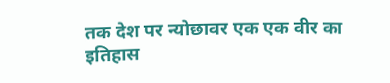तक देश पर न्योछावर एक एक वीर का इतिहास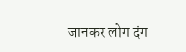जानकर लोग दंग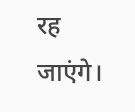रह जाएंगे।